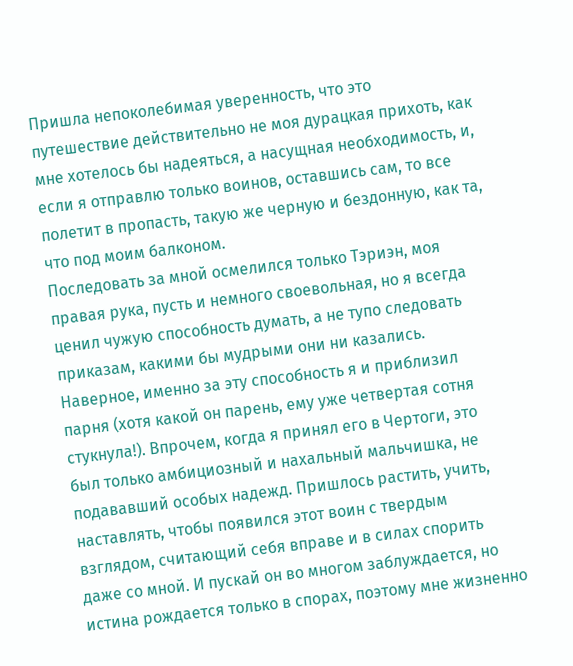Пришла непоколебимая уверенность, что это путешествие действительно не моя дурацкая прихоть, как мне хотелось бы надеяться, а насущная необходимость, и, если я отправлю только воинов, оставшись сам, то все полетит в пропасть, такую же черную и бездонную, как та, что под моим балконом.
Последовать за мной осмелился только Тэриэн, моя правая рука, пусть и немного своевольная, но я всегда ценил чужую способность думать, а не тупо следовать приказам, какими бы мудрыми они ни казались. Наверное, именно за эту способность я и приблизил парня (хотя какой он парень, ему уже четвертая сотня стукнула!). Впрочем, когда я принял его в Чертоги, это был только амбициозный и нахальный мальчишка, не подававший особых надежд. Пришлось растить, учить, наставлять, чтобы появился этот воин с твердым взглядом, считающий себя вправе и в силах спорить даже со мной. И пускай он во многом заблуждается, но истина рождается только в спорах, поэтому мне жизненно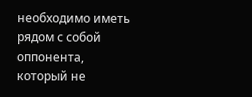необходимо иметь рядом с собой оппонента, который не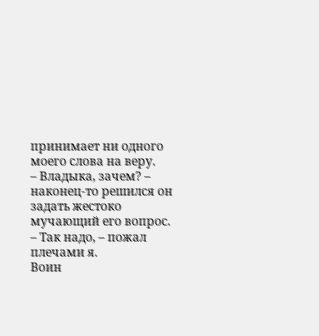принимает ни одного моего слова на веру.
– Владыка, зачем? – наконец-то решился он задать жестоко мучающий его вопрос.
– Так надо, – пожал плечами я.
Воин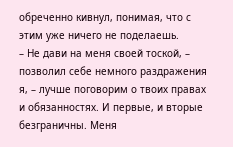обреченно кивнул, понимая, что с этим уже ничего не поделаешь.
– Не дави на меня своей тоской, – позволил себе немного раздражения я, – лучше поговорим о твоих правах и обязанностях. И первые, и вторые безграничны. Меня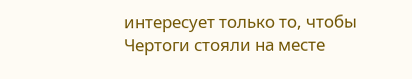интересует только то, чтобы Чертоги стояли на месте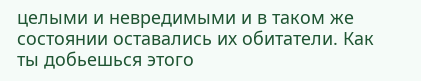целыми и невредимыми и в таком же состоянии оставались их обитатели. Как ты добьешься этого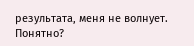результата, меня не волнует. Понятно?